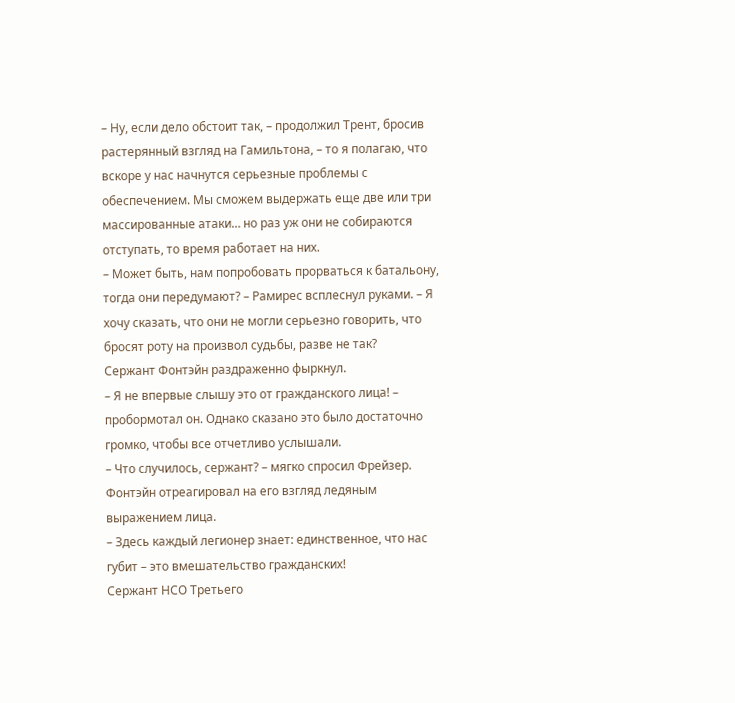– Ну, если дело обстоит так, – продолжил Трент, бросив растерянный взгляд на Гамильтона, – то я полагаю, что вскоре у нас начнутся серьезные проблемы с обеспечением. Мы сможем выдержать еще две или три массированные атаки… но раз уж они не собираются отступать, то время работает на них.
– Может быть, нам попробовать прорваться к батальону, тогда они передумают? – Рамирес всплеснул руками. – Я хочу сказать, что они не могли серьезно говорить, что бросят роту на произвол судьбы, разве не так?
Сержант Фонтэйн раздраженно фыркнул.
– Я не впервые слышу это от гражданского лица! – пробормотал он. Однако сказано это было достаточно громко, чтобы все отчетливо услышали.
– Что случилось, сержант? – мягко спросил Фрейзер.
Фонтэйн отреагировал на его взгляд ледяным выражением лица.
– Здесь каждый легионер знает: единственное, что нас губит – это вмешательство гражданских!
Сержант НСО Третьего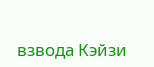взвода Кэйзи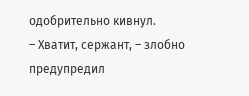одобрительно кивнул.
– Хватит, сержант, – злобно предупредил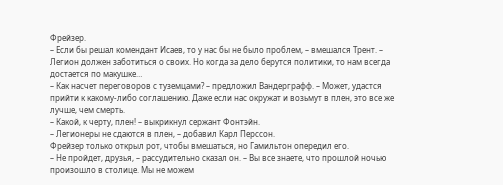Фрейзер.
– Если бы решал комендант Исаев, то у нас бы не было проблем, – вмешался Трент. – Легион должен заботиться о своих. Но когда за дело берутся политики, то нам всегда достается по макушке…
– Как насчет переговоров с туземцами? – предложил Вандерграфф. – Может, удастся прийти к какому-либо соглашению. Даже если нас окружат и возьмут в плен, это все же лучше, чем смерть.
– Какой, к черту, плен! – выкрикнул сержант Фонтэйн.
– Легионеры не сдаются в плен, – добавил Карл Перссон.
Фрейзер только открыл рот, чтобы вмешаться, но Гамильтон опередил его.
– Не пройдет, друзья, – рассудительно сказал он. – Вы все знаете, что прошлой ночью произошло в столице. Мы не можем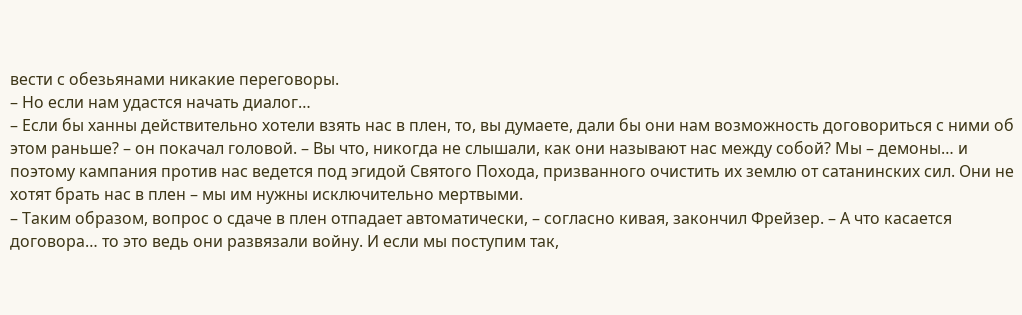вести с обезьянами никакие переговоры.
– Но если нам удастся начать диалог…
– Если бы ханны действительно хотели взять нас в плен, то, вы думаете, дали бы они нам возможность договориться с ними об этом раньше? – он покачал головой. – Вы что, никогда не слышали, как они называют нас между собой? Мы – демоны… и поэтому кампания против нас ведется под эгидой Святого Похода, призванного очистить их землю от сатанинских сил. Они не хотят брать нас в плен – мы им нужны исключительно мертвыми.
– Таким образом, вопрос о сдаче в плен отпадает автоматически, – согласно кивая, закончил Фрейзер. – А что касается договора… то это ведь они развязали войну. И если мы поступим так,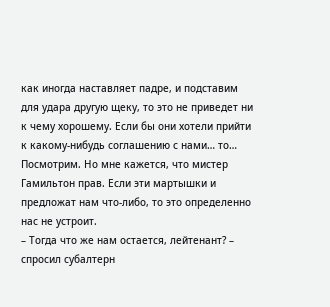как иногда наставляет падре, и подставим для удара другую щеку, то это не приведет ни к чему хорошему. Если бы они хотели прийти к какому-нибудь соглашению с нами… то… Посмотрим. Но мне кажется, что мистер Гамильтон прав. Если эти мартышки и предложат нам что-либо, то это определенно нас не устроит.
– Тогда что же нам остается, лейтенант? – спросил субалтерн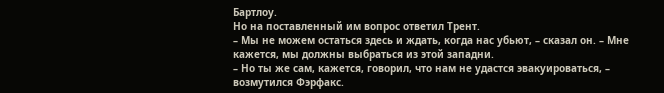Бартлоу.
Но на поставленный им вопрос ответил Трент.
– Мы не можем остаться здесь и ждать, когда нас убьют, – сказал он. – Мне кажется, мы должны выбраться из этой западни.
– Но ты же сам, кажется, говорил, что нам не удастся эвакуироваться, – возмутился Фэрфакс.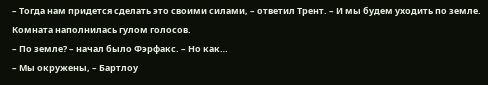– Тогда нам придется сделать это своими силами, – ответил Трент. – И мы будем уходить по земле.
Комната наполнилась гулом голосов.
– По земле? – начал было Фэрфакс. – Но как…
– Мы окружены, – Бартлоу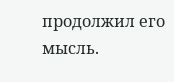продолжил его мысль.